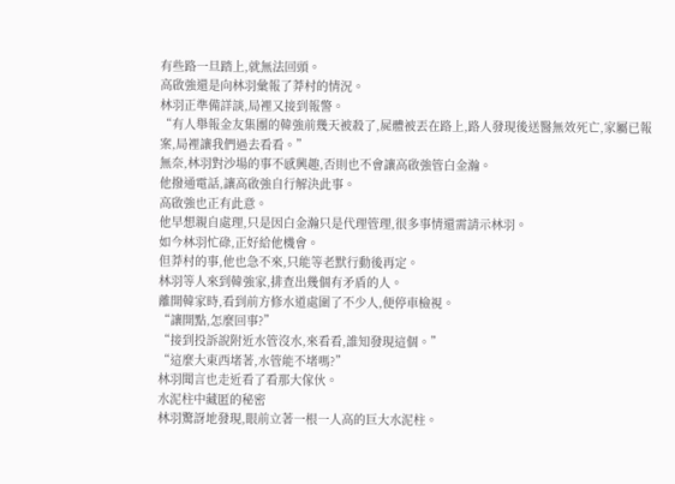有些路一旦踏上,就無法回頭。
高啟強還是向林羽彙報了莽村的情況。
林羽正準備詳談,局裡又接到報警。
“有人舉報金友集團的韓強前幾天被殺了,屍體被丟在路上,路人發現後送醫無效死亡,家屬已報案,局裡讓我們過去看看。”
無奈,林羽對沙場的事不感興趣,否則也不會讓高啟強管白金瀚。
他撥通電話,讓高啟強自行解決此事。
高啟強也正有此意。
他早想親自處理,只是因白金瀚只是代理管理,很多事情還需請示林羽。
如今林羽忙碌,正好給他機會。
但莽村的事,他也急不來,只能等老默行動後再定。
林羽等人來到韓強家,排查出幾個有矛盾的人。
離開韓家時,看到前方修水道處圍了不少人,便停車檢視。
“讓開點,怎麼回事?”
“接到投訴說附近水管沒水,來看看,誰知發現這個。”
“這麼大東西堵著,水管能不堵嗎?”
林羽聞言也走近看了看那大傢伙。
水泥柱中藏匿的秘密
林羽驚訝地發現,眼前立著一根一人高的巨大水泥柱。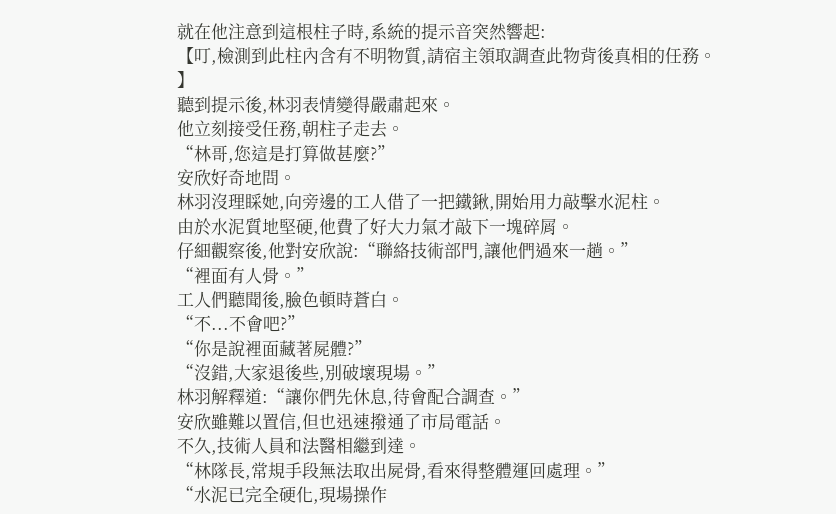就在他注意到這根柱子時,系統的提示音突然響起:
【叮,檢測到此柱內含有不明物質,請宿主領取調查此物背後真相的任務。
】
聽到提示後,林羽表情變得嚴肅起來。
他立刻接受任務,朝柱子走去。
“林哥,您這是打算做甚麼?”
安欣好奇地問。
林羽沒理睬她,向旁邊的工人借了一把鐵鍬,開始用力敲擊水泥柱。
由於水泥質地堅硬,他費了好大力氣才敲下一塊碎屑。
仔細觀察後,他對安欣說:“聯絡技術部門,讓他們過來一趟。”
“裡面有人骨。”
工人們聽聞後,臉色頓時蒼白。
“不...不會吧?”
“你是說裡面藏著屍體?”
“沒錯,大家退後些,別破壞現場。”
林羽解釋道:“讓你們先休息,待會配合調查。”
安欣雖難以置信,但也迅速撥通了市局電話。
不久,技術人員和法醫相繼到達。
“林隊長,常規手段無法取出屍骨,看來得整體運回處理。”
“水泥已完全硬化,現場操作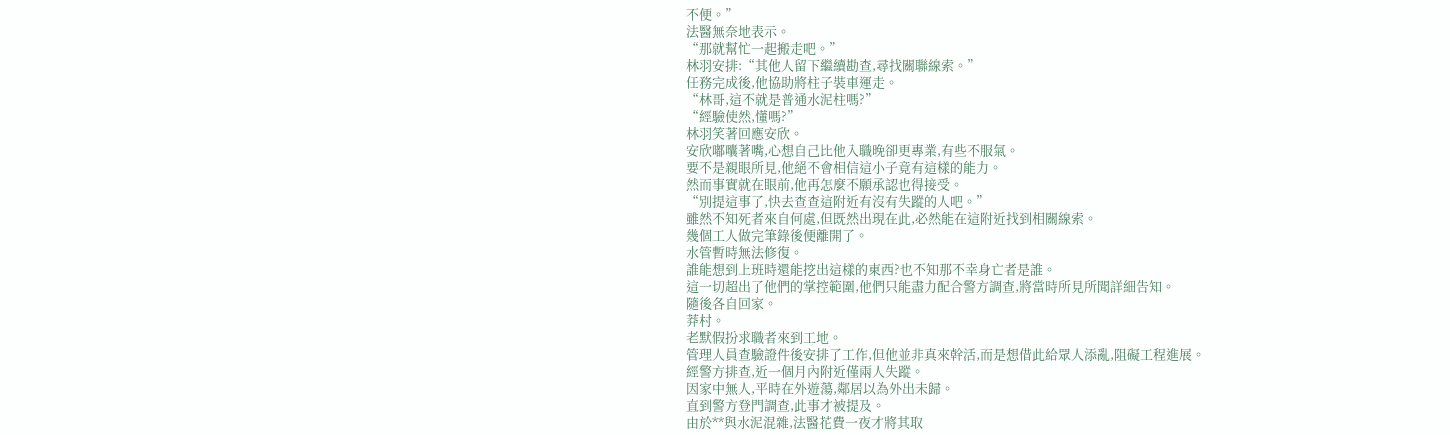不便。”
法醫無奈地表示。
“那就幫忙一起搬走吧。”
林羽安排:“其他人留下繼續勘查,尋找關聯線索。”
任務完成後,他協助將柱子裝車運走。
“林哥,這不就是普通水泥柱嗎?”
“經驗使然,懂嗎?”
林羽笑著回應安欣。
安欣嘟囔著嘴,心想自己比他入職晚卻更專業,有些不服氣。
要不是親眼所見,他絕不會相信這小子竟有這樣的能力。
然而事實就在眼前,他再怎麼不願承認也得接受。
“別提這事了,快去查查這附近有沒有失蹤的人吧。”
雖然不知死者來自何處,但既然出現在此,必然能在這附近找到相關線索。
幾個工人做完筆錄後便離開了。
水管暫時無法修復。
誰能想到上班時還能挖出這樣的東西?也不知那不幸身亡者是誰。
這一切超出了他們的掌控範圍,他們只能盡力配合警方調查,將當時所見所聞詳細告知。
隨後各自回家。
莽村。
老默假扮求職者來到工地。
管理人員查驗證件後安排了工作,但他並非真來幹活,而是想借此給眾人添亂,阻礙工程進展。
經警方排查,近一個月內附近僅兩人失蹤。
因家中無人,平時在外遊蕩,鄰居以為外出未歸。
直到警方登門調查,此事才被提及。
由於**與水泥混雜,法醫花費一夜才將其取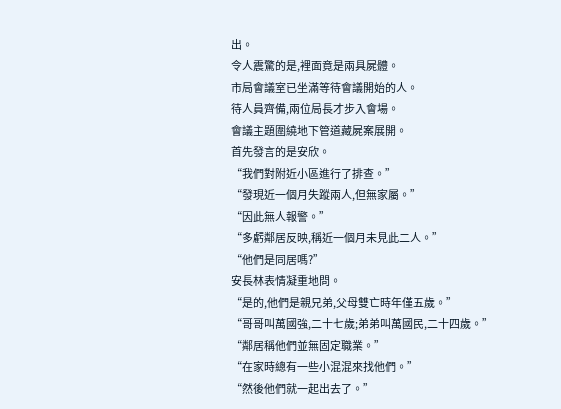出。
令人震驚的是,裡面竟是兩具屍體。
市局會議室已坐滿等待會議開始的人。
待人員齊備,兩位局長才步入會場。
會議主題圍繞地下管道藏屍案展開。
首先發言的是安欣。
“我們對附近小區進行了排查。”
“發現近一個月失蹤兩人,但無家屬。”
“因此無人報警。”
“多虧鄰居反映,稱近一個月未見此二人。”
“他們是同居嗎?”
安長林表情凝重地問。
“是的,他們是親兄弟,父母雙亡時年僅五歲。”
“哥哥叫萬國強,二十七歲;弟弟叫萬國民,二十四歲。”
“鄰居稱他們並無固定職業。”
“在家時總有一些小混混來找他們。”
“然後他們就一起出去了。”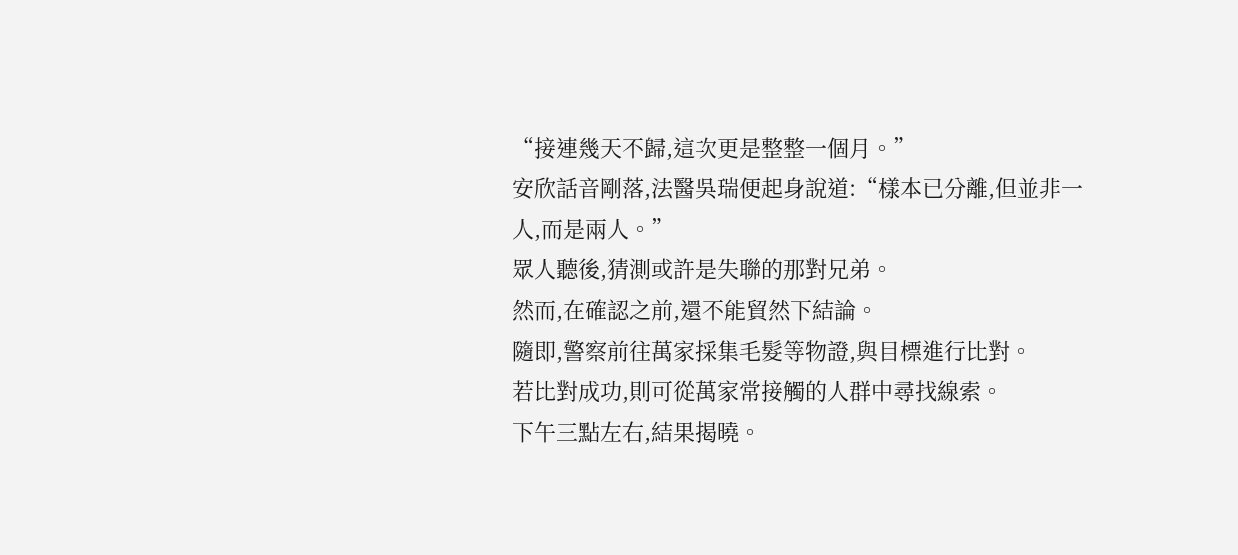“接連幾天不歸,這次更是整整一個月。”
安欣話音剛落,法醫吳瑞便起身說道:“樣本已分離,但並非一人,而是兩人。”
眾人聽後,猜測或許是失聯的那對兄弟。
然而,在確認之前,還不能貿然下結論。
隨即,警察前往萬家採集毛髮等物證,與目標進行比對。
若比對成功,則可從萬家常接觸的人群中尋找線索。
下午三點左右,結果揭曉。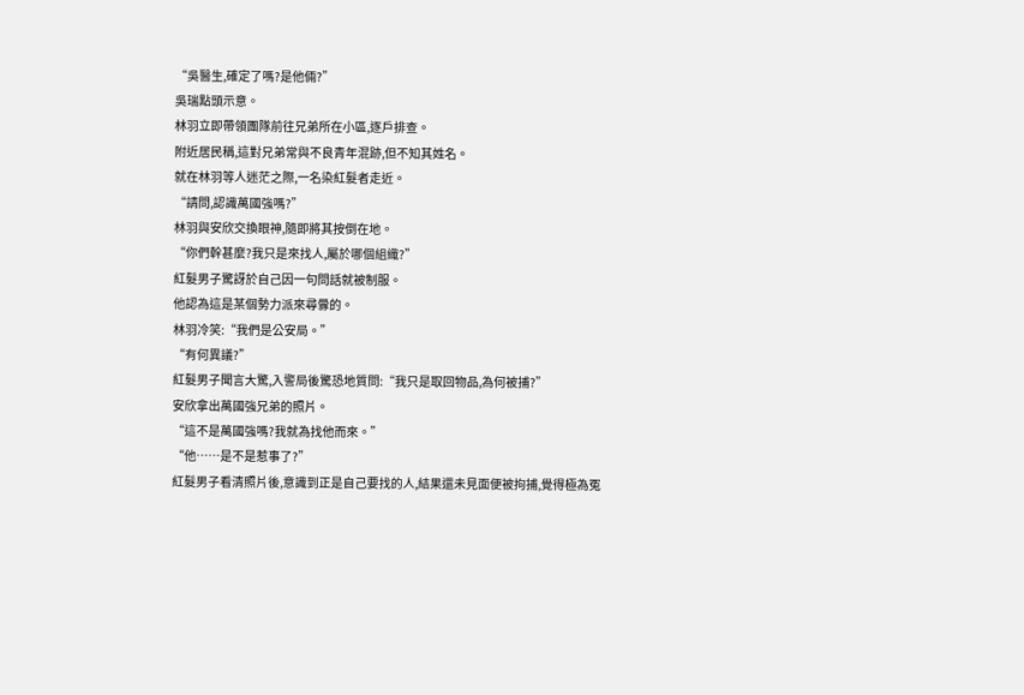“吳醫生,確定了嗎?是他倆?”
吳瑞點頭示意。
林羽立即帶領團隊前往兄弟所在小區,逐戶排查。
附近居民稱,這對兄弟常與不良青年混跡,但不知其姓名。
就在林羽等人迷茫之際,一名染紅髮者走近。
“請問,認識萬國強嗎?”
林羽與安欣交換眼神,隨即將其按倒在地。
“你們幹甚麼?我只是來找人,屬於哪個組織?”
紅髮男子驚訝於自己因一句問話就被制服。
他認為這是某個勢力派來尋釁的。
林羽冷笑:“我們是公安局。”
“有何異議?”
紅髮男子聞言大驚,入警局後驚恐地質問:“我只是取回物品,為何被捕?”
安欣拿出萬國強兄弟的照片。
“這不是萬國強嗎?我就為找他而來。”
“他……是不是惹事了?”
紅髮男子看清照片後,意識到正是自己要找的人,結果還未見面便被拘捕,覺得極為冤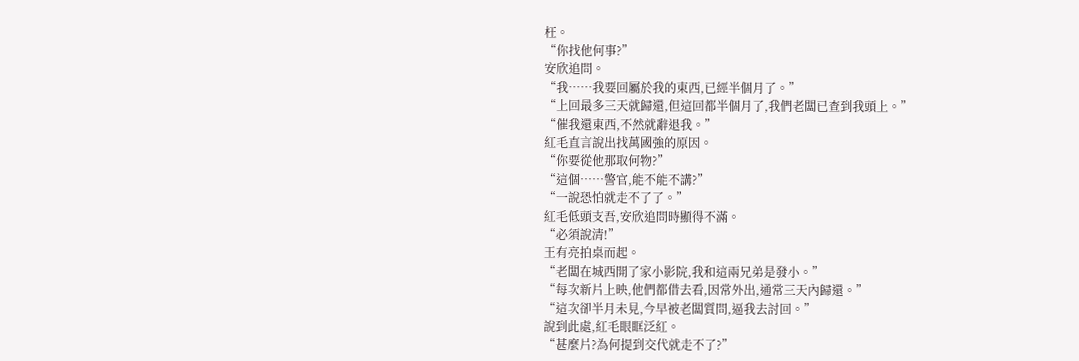枉。
“你找他何事?”
安欣追問。
“我……我要回屬於我的東西,已經半個月了。”
“上回最多三天就歸還,但這回都半個月了,我們老闆已查到我頭上。”
“催我還東西,不然就辭退我。”
紅毛直言說出找萬國強的原因。
“你要從他那取何物?”
“這個……警官,能不能不講?”
“一說恐怕就走不了了。”
紅毛低頭支吾,安欣追問時顯得不滿。
“必須說清!”
王有亮拍桌而起。
“老闆在城西開了家小影院,我和這兩兄弟是發小。”
“每次新片上映,他們都借去看,因常外出,通常三天內歸還。”
“這次卻半月未見,今早被老闆質問,逼我去討回。”
說到此處,紅毛眼眶泛紅。
“甚麼片?為何提到交代就走不了?”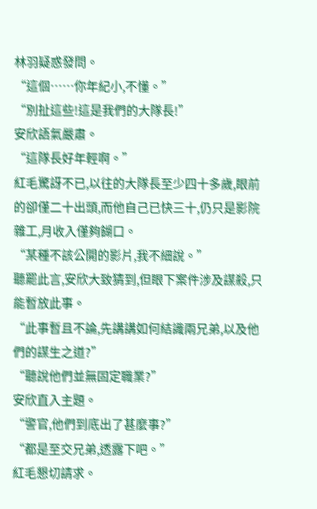林羽疑惑發問。
“這個……你年紀小,不懂。”
“別扯這些!這是我們的大隊長!”
安欣語氣嚴肅。
“這隊長好年輕啊。”
紅毛驚訝不已,以往的大隊長至少四十多歲,眼前的卻僅二十出頭,而他自己已快三十,仍只是影院雜工,月收入僅夠餬口。
“某種不該公開的影片,我不細說。”
聽罷此言,安欣大致猜到,但眼下案件涉及謀殺,只能暫放此事。
“此事暫且不論,先講講如何結識兩兄弟,以及他們的謀生之道?”
“聽說他們並無固定職業?”
安欣直入主題。
“警官,他們到底出了甚麼事?”
“都是至交兄弟,透露下吧。”
紅毛懇切請求。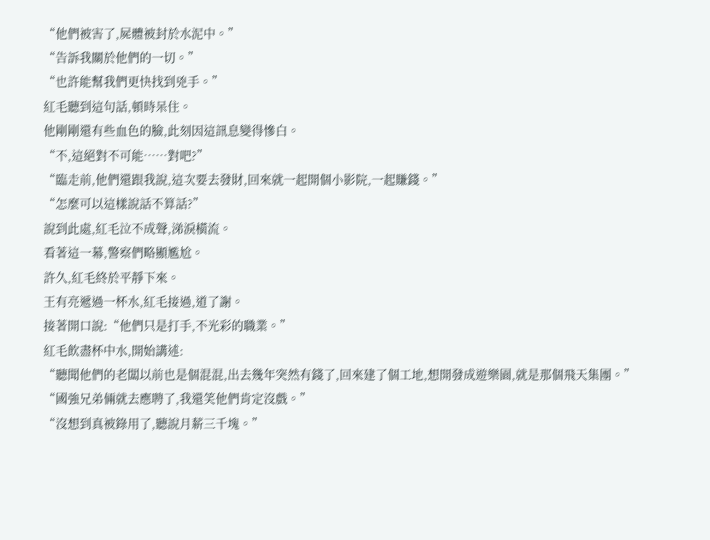“他們被害了,屍體被封於水泥中。”
“告訴我關於他們的一切。”
“也許能幫我們更快找到兇手。”
紅毛聽到這句話,頓時呆住。
他剛剛還有些血色的臉,此刻因這訊息變得慘白。
“不,這絕對不可能……對吧?”
“臨走前,他們還跟我說,這次要去發財,回來就一起開個小影院,一起賺錢。”
“怎麼可以這樣說話不算話?”
說到此處,紅毛泣不成聲,涕淚橫流。
看著這一幕,警察們略顯尷尬。
許久,紅毛終於平靜下來。
王有亮遞過一杯水,紅毛接過,道了謝。
接著開口說:“他們只是打手,不光彩的職業。”
紅毛飲盡杯中水,開始講述:
“聽聞他們的老闆以前也是個混混,出去幾年突然有錢了,回來建了個工地,想開發成遊樂園,就是那個飛天集團。”
“國強兄弟倆就去應聘了,我還笑他們肯定沒戲。”
“沒想到真被錄用了,聽說月薪三千塊。”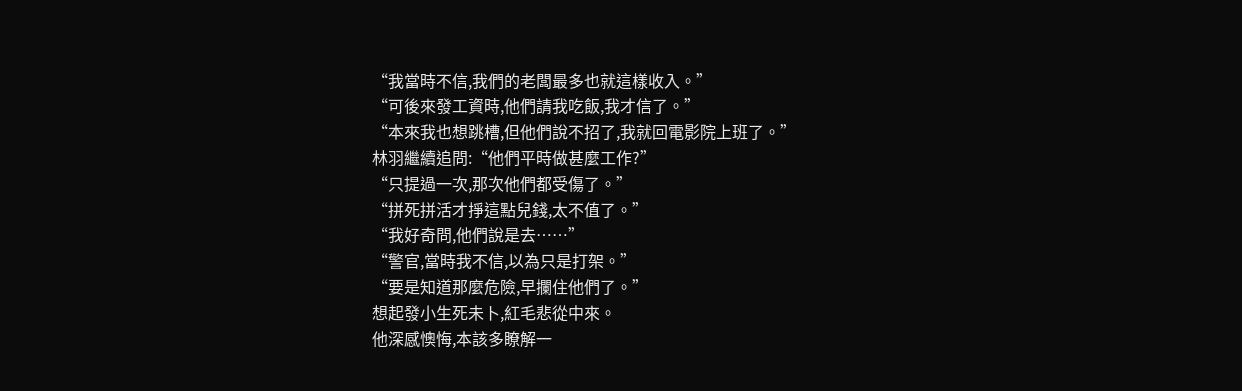“我當時不信,我們的老闆最多也就這樣收入。”
“可後來發工資時,他們請我吃飯,我才信了。”
“本來我也想跳槽,但他們說不招了,我就回電影院上班了。”
林羽繼續追問:“他們平時做甚麼工作?”
“只提過一次,那次他們都受傷了。”
“拼死拼活才掙這點兒錢,太不值了。”
“我好奇問,他們說是去……”
“警官,當時我不信,以為只是打架。”
“要是知道那麼危險,早攔住他們了。”
想起發小生死未卜,紅毛悲從中來。
他深感懊悔,本該多瞭解一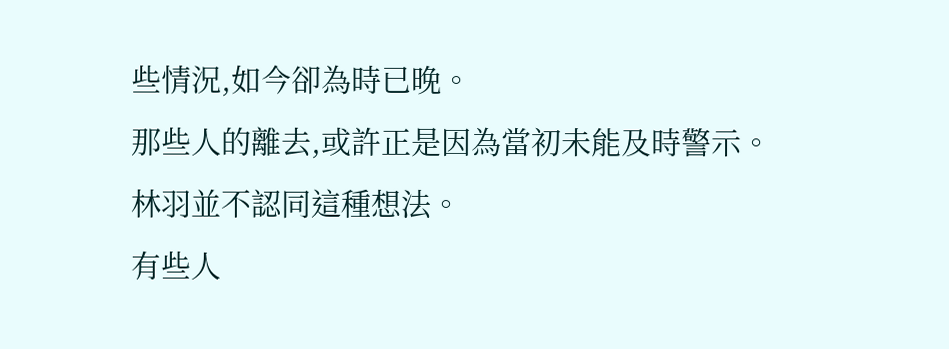些情況,如今卻為時已晚。
那些人的離去,或許正是因為當初未能及時警示。
林羽並不認同這種想法。
有些人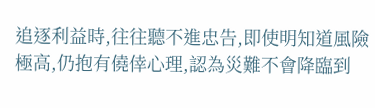追逐利益時,往往聽不進忠告,即使明知道風險極高,仍抱有僥倖心理,認為災難不會降臨到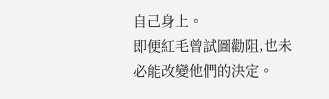自己身上。
即便紅毛曾試圖勸阻,也未必能改變他們的決定。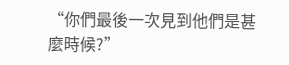“你們最後一次見到他們是甚麼時候?”